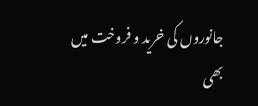جانوروں کی خرید و فروخت میں بھی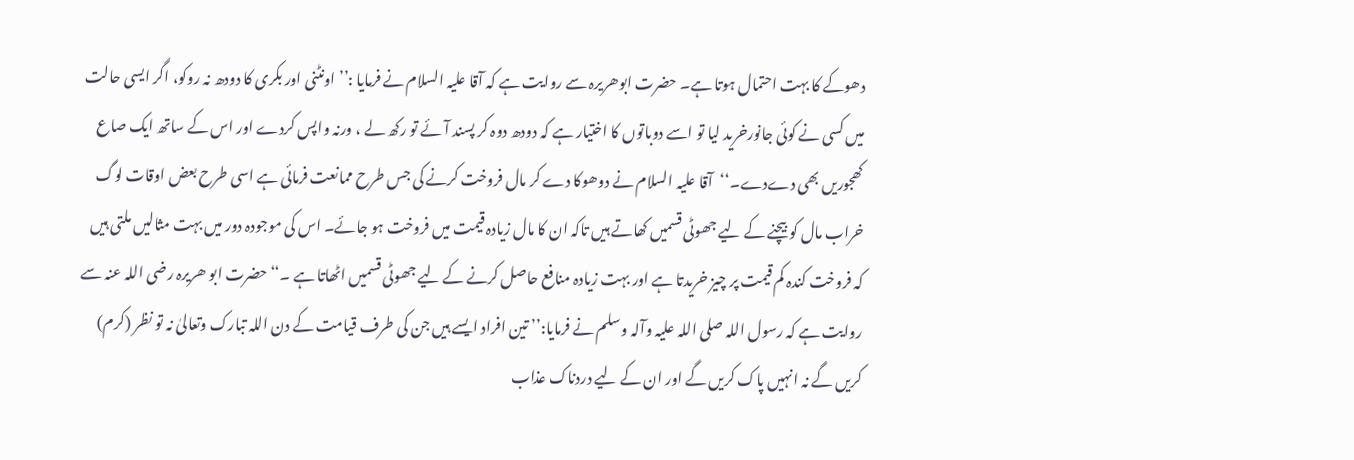دھوکے کا بہت احتمال ہوتا ہے۔ حضرت ابوھریرہ سے روایت ہے کہ آقا علیہ السلام نے فرمایا :’’ اونٹنی اور بکری کا دودھ نہ روکو، اگر ایسی حالت میں کسی نے کوئی جانورخرید لیا تو اسے دوباتوں کا اختیار ہے کہ دودھ دوہ کر پسند آئے تو رکھ لے ، ورنہ واپس کردے اور اس کے ساتھ ایک صاع کھجوریں بھی دےدے۔‘‘آقا علیہ السلام نے دوھوکا دے کر مال فروخت کرنے کی جس طرح ممانعت فرمائی ہے اسی طرح بعض اوقات لوگ خراب مال کو بیچنے کے لیے جھوٹی قسمیں کھاتے ہیں تاکہ ان کا مال زیادہ قیمت میں فروخت ہو جائے۔ اس کی موجودہ دور میں بہت مثالیں ملتی ہیں کہ فروخت کندہ کم قیمت پر چیز خریدتا ہے اور بہت زیادہ منافع حاصل کرنے کے لیے جھوٹی قسمیں اٹھاتا ہے ۔‘‘ حضرت ابو ھریرہ رضی اللہ عنہ سے روایت ہے کہ رسول اللہ صلی اللہ علیہ وآلہ وسلم نے فرمایا:’’ تین افراد ایسے ہیں جن کی طرف قیامت کے دن اللہ تبارک وتعالیٰ نہ تو نظر (کرم) کریں گے نہ انہیں پاک کریں گے اور ان کے لیے دردناک عذاب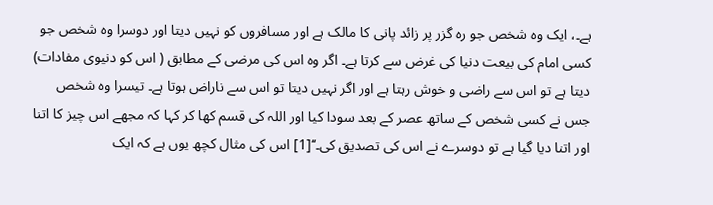ہے۔، ایک وہ شخص جو رہ گزر پر زائد پانی کا مالک ہے اور مسافروں کو نہیں دیتا اور دوسرا وہ شخص جو کسی امام کی بیعت دنیا کی غرض سے کرتا ہے۔ اگر وہ اس کی مرضی کے مطابق ( اس کو دنیوی مفادات) دیتا ہے تو اس سے راضی و خوش رہتا ہے اور اگر نہیں دیتا تو اس سے ناراض ہوتا ہے۔ تیسرا وہ شخص جس نے کسی شخص کے ساتھ عصر کے بعد سودا کیا اور اللہ کی قسم کھا کر کہا کہ مجھے اس چیز کا اتنا اور اتنا دیا گیا ہے تو دوسرے نے اس کی تصدیق کی۔‘‘[1] اس کی مثال کچھ یوں ہے کہ ایک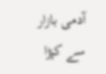آدمی بازار سے کپڑا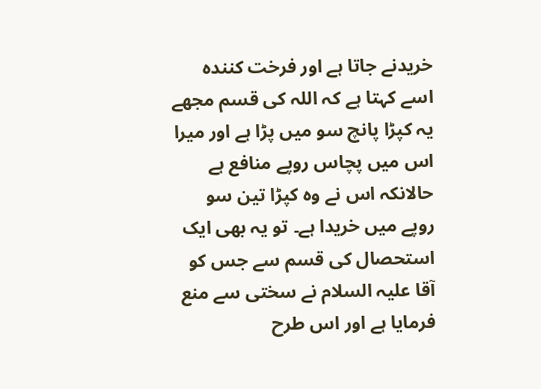خریدنے جاتا ہے اور فرخت کنندہ اسے کہتا ہے کہ اللہ کی قسم مجھے یہ کپڑا پانچ سو میں پڑا ہے اور میرا اس میں پچاس روپے منافع ہے حالانکہ اس نے وہ کپڑا تین سو روپے میں خریدا ہے۔ تو یہ بھی ایک استحصال کی قسم سے جس کو آقا علیہ السلام نے سختی سے منع فرمایا ہے اور اس طرح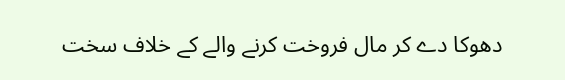دھوکا دے کر مال فروخت کرنے والے کے خلاف سخت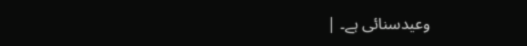وعیدسنائی ہے۔ |